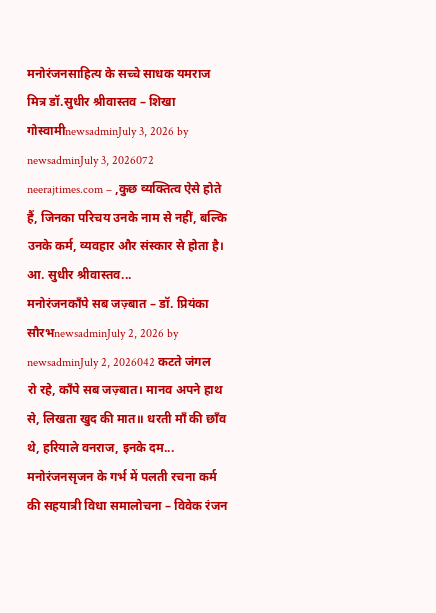मनोरंजनसाहित्य के सच्चे साधक यमराज मित्र डॉ.सुधीर श्रीवास्तव – शिखा गोस्वामीnewsadminJuly 3, 2026 by newsadminJuly 3, 2026072 neerajtimes.com – ,कुछ व्यक्तित्व ऐसे होते हैं, जिनका परिचय उनके नाम से नहीं, बल्कि उनके कर्म, व्यवहार और संस्कार से होता है। आ. सुधीर श्रीवास्तव...
मनोरंजनकाँपे सब जज़्बात – डॉ. प्रियंका सौरभnewsadminJuly 2, 2026 by newsadminJuly 2, 2026042 कटते जंगल रो रहे, काँपे सब जज़्बात। मानव अपने हाथ से, लिखता खुद की मात॥ धरती माँ की छाँव थे, हरियाले वनराज, इनके दम...
मनोरंजनसृजन के गर्भ में पलती रचना कर्म की सहयात्री विधा समालोचना – विवेक रंजन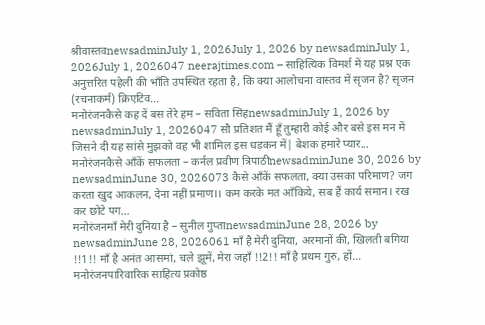श्रीवास्तवnewsadminJuly 1, 2026July 1, 2026 by newsadminJuly 1, 2026July 1, 2026047 neerajtimes.com – साहित्यिक विमर्श में यह प्रश्न एक अनुत्तरित पहेली की भाँति उपस्थित रहता है, कि क्या आलोचना वास्तव में सृजन है? सृजन (रचनाकर्म) क्रिएटिव...
मनोरंजनकैसे कह दें बस तेरे हम – सविता सिंहnewsadminJuly 1, 2026 by newsadminJuly 1, 2026047 सौ प्रतिशत मैं हूँ तुम्हारी कोई और बसे इस मन में जिसने दी यह सांसे मुझको वह भी शामिल इस धड़कन में| बेशक हमारे प्यार...
मनोरंजनकैसे आँकें सफलता – कर्नल प्रवीण त्रिपाठीnewsadminJune 30, 2026 by newsadminJune 30, 2026073 कैसे आँकें सफलता, क्या उसका परिमाण? जग करता खुद आकलन, देना नहीं प्रमाण।। कम करके मत आँकिये, सब हैं कार्य समान। रख कर छोटे पग...
मनोरंजनमाँ मेरी दुनिया है – सुनील गुप्ताnewsadminJune 28, 2026 by newsadminJune 28, 2026061 माँ है मेरी दुनिया, अरमानों की, खिलती बगिया !!1!! माँ है अनंत आसमां, चले झूमें, मेरा जहाँ !!2!! माँ है प्रथम गुरु, हों...
मनोरंजनपारिवारिक साहित्य प्रकोष्ठ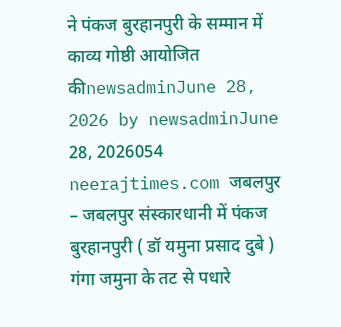ने पंकज बुरहानपुरी के सम्मान में काव्य गोष्ठी आयोजित कीnewsadminJune 28, 2026 by newsadminJune 28, 2026054 neerajtimes.com जबलपुर – जबलपुर संस्कारधानी में पंकज बुरहानपुरी ( डॉ यमुना प्रसाद दुबे ) गंगा जमुना के तट से पधारे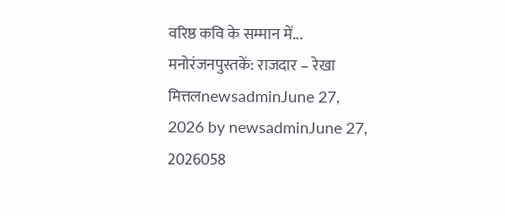वरिष्ठ कवि के सम्मान में...
मनोरंजनपुस्तकें: राजदार – रेखा मित्तलnewsadminJune 27, 2026 by newsadminJune 27, 2026058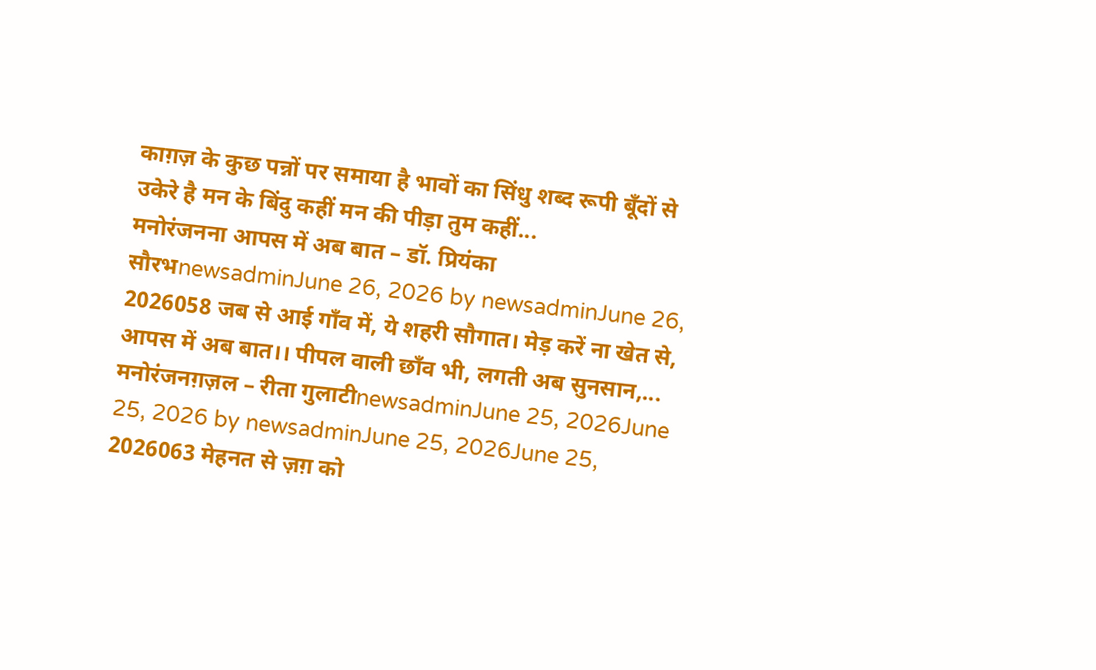काग़ज़ के कुछ पन्नों पर समाया है भावों का सिंधु शब्द रूपी बूँदों से उकेरे है मन के बिंदु कहीं मन की पीड़ा तुम कहीं...
मनोरंजनना आपस में अब बात – डॉ. प्रियंका सौरभnewsadminJune 26, 2026 by newsadminJune 26, 2026058 जब से आई गाँव में, ये शहरी सौगात। मेड़ करें ना खेत से, आपस में अब बात।। पीपल वाली छाँव भी, लगती अब सुनसान,...
मनोरंजनग़ज़ल – रीता गुलाटीnewsadminJune 25, 2026June 25, 2026 by newsadminJune 25, 2026June 25, 2026063 मेहनत से ज़ग़ को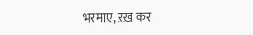भरमाए, ऱख़ कर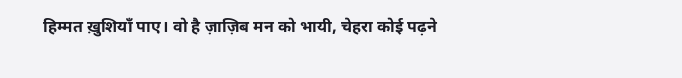हिम्मत ख़ुशियाँ पाए। वो है ज़ाज़िब मन को भायी, चेहरा कोई पढ़ने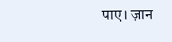पाए। ज़ान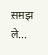स़म़झ ले...